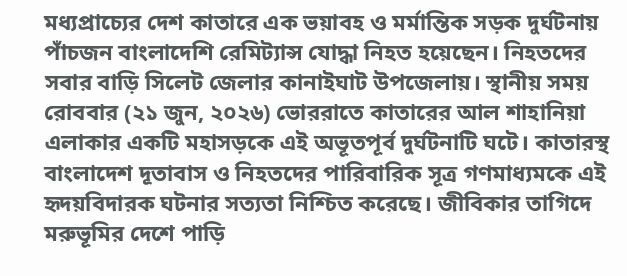মধ্যপ্রাচ্যের দেশ কাতারে এক ভয়াবহ ও মর্মান্তিক সড়ক দুর্ঘটনায় পাঁচজন বাংলাদেশি রেমিট্যান্স যোদ্ধা নিহত হয়েছেন। নিহতদের সবার বাড়ি সিলেট জেলার কানাইঘাট উপজেলায়। স্থানীয় সময় রোববার (২১ জুন, ২০২৬) ভোররাতে কাতারের আল শাহানিয়া এলাকার একটি মহাসড়কে এই অভূতপূর্ব দুর্ঘটনাটি ঘটে। কাতারস্থ বাংলাদেশ দূতাবাস ও নিহতদের পারিবারিক সূত্র গণমাধ্যমকে এই হৃদয়বিদারক ঘটনার সত্যতা নিশ্চিত করেছে। জীবিকার তাগিদে মরুভূমির দেশে পাড়ি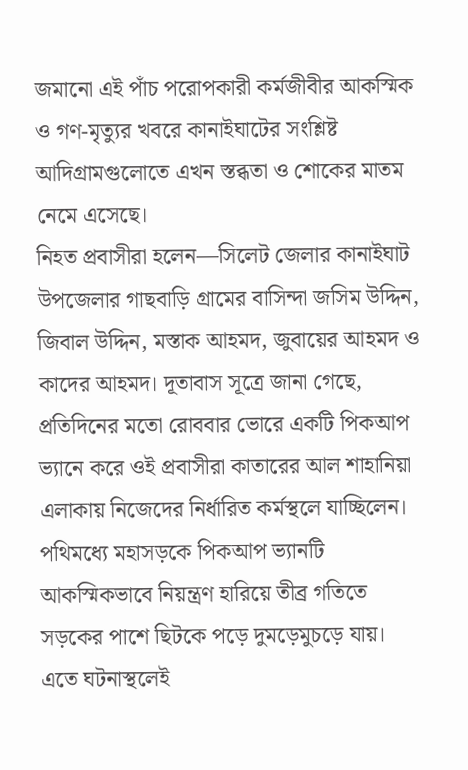জমানো এই পাঁচ পরোপকারী কর্মজীবীর আকস্মিক ও গণ-মৃত্যুর খবরে কানাইঘাটের সংশ্লিষ্ট আদিগ্রামগুলোতে এখন স্তব্ধতা ও শোকের মাতম নেমে এসেছে।
নিহত প্রবাসীরা হলেন—সিলেট জেলার কানাইঘাট উপজেলার গাছবাড়ি গ্রামের বাসিন্দা জসিম উদ্দিন, জিবাল উদ্দিন, মস্তাক আহমদ, জুবায়ের আহমদ ও কাদের আহমদ। দূতাবাস সূত্রে জানা গেছে, প্রতিদিনের মতো রোববার ভোরে একটি পিকআপ ভ্যানে করে ওই প্রবাসীরা কাতারের আল শাহানিয়া এলাকায় নিজেদের নির্ধারিত কর্মস্থলে যাচ্ছিলেন। পথিমধ্যে মহাসড়কে পিকআপ ভ্যানটি আকস্মিকভাবে নিয়ন্ত্রণ হারিয়ে তীব্র গতিতে সড়কের পাশে ছিটকে পড়ে দুমড়েমুচড়ে যায়। এতে ঘটনাস্থলেই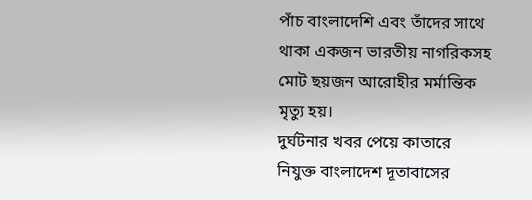পাঁচ বাংলাদেশি এবং তাঁদের সাথে থাকা একজন ভারতীয় নাগরিকসহ মোট ছয়জন আরোহীর মর্মান্তিক মৃত্যু হয়।
দুর্ঘটনার খবর পেয়ে কাতারে নিযুক্ত বাংলাদেশ দূতাবাসের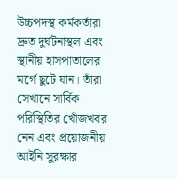উচ্চপদস্থ কর্মকর্তারা দ্রুত দুর্ঘটনাস্থল এবং স্থানীয় হাসপাতালের মর্গে ছুটে যান। তাঁরা সেখানে সার্বিক পরিস্থিতির খোঁজখবর নেন এবং প্রয়োজনীয় আইনি সুরক্ষার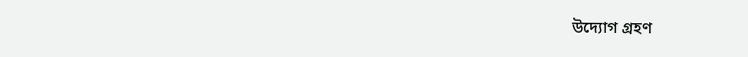উদ্যোগ গ্রহণ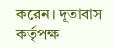করেন। দূতাবাস কর্তৃপক্ষ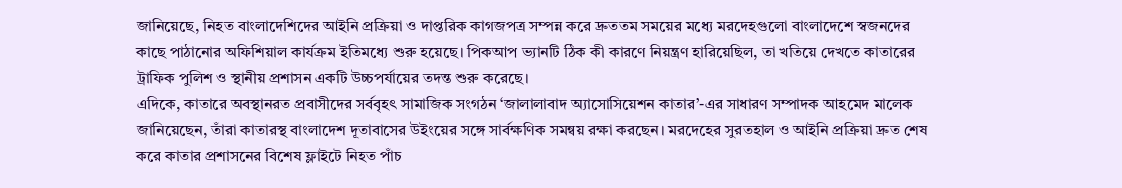জানিয়েছে, নিহত বাংলাদেশিদের আইনি প্রক্রিয়া ও দাপ্তরিক কাগজপত্র সম্পন্ন করে দ্রুততম সময়ের মধ্যে মরদেহগুলো বাংলাদেশে স্বজনদের কাছে পাঠানোর অফিশিয়াল কার্যক্রম ইতিমধ্যে শুরু হয়েছে। পিকআপ ভ্যানটি ঠিক কী কারণে নিয়ন্ত্রণ হারিয়েছিল, তা খতিয়ে দেখতে কাতারের ট্রাফিক পুলিশ ও স্থানীয় প্রশাসন একটি উচ্চপর্যায়ের তদন্ত শুরু করেছে।
এদিকে, কাতারে অবস্থানরত প্রবাসীদের সর্ববৃহৎ সামাজিক সংগঠন ‘জালালাবাদ অ্যাসোসিয়েশন কাতার’-এর সাধারণ সম্পাদক আহমেদ মালেক জানিয়েছেন, তাঁরা কাতারস্থ বাংলাদেশ দূতাবাসের উইংয়ের সঙ্গে সার্বক্ষণিক সমন্বয় রক্ষা করছেন। মরদেহের সুরতহাল ও আইনি প্রক্রিয়া দ্রুত শেষ করে কাতার প্রশাসনের বিশেষ ফ্লাইটে নিহত পাঁচ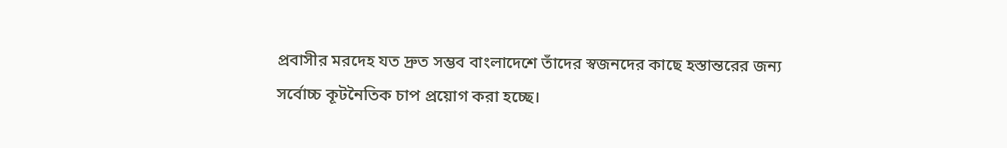প্রবাসীর মরদেহ যত দ্রুত সম্ভব বাংলাদেশে তাঁদের স্বজনদের কাছে হস্তান্তরের জন্য সর্বোচ্চ কূটনৈতিক চাপ প্রয়োগ করা হচ্ছে।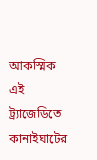আকস্মিক এই ট্র্যাজেডিতে কানাইঘাটের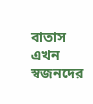বাতাস এখন স্বজনদের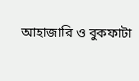আহাজারি ও বুকফাটা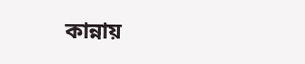কান্নায়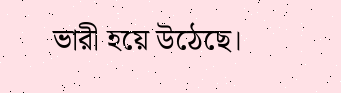ভারী হয়ে উঠেছে।